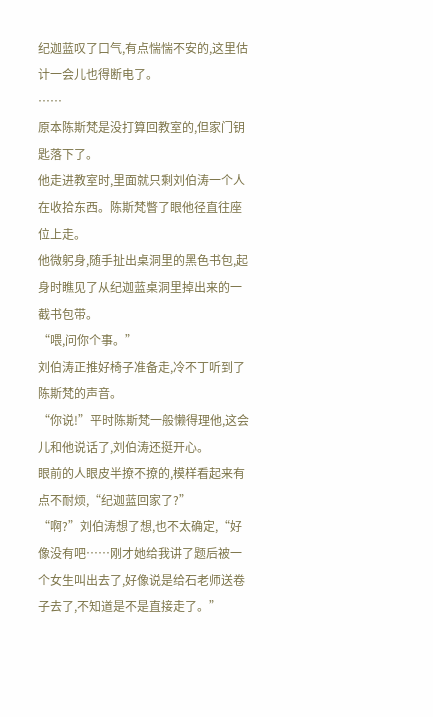纪迦蓝叹了口气,有点惴惴不安的,这里估计一会儿也得断电了。
……
原本陈斯梵是没打算回教室的,但家门钥匙落下了。
他走进教室时,里面就只剩刘伯涛一个人在收拾东西。陈斯梵瞥了眼他径直往座位上走。
他微躬身,随手扯出桌洞里的黑色书包,起身时瞧见了从纪迦蓝桌洞里掉出来的一截书包带。
“喂,问你个事。”
刘伯涛正推好椅子准备走,冷不丁听到了陈斯梵的声音。
“你说!”平时陈斯梵一般懒得理他,这会儿和他说话了,刘伯涛还挺开心。
眼前的人眼皮半撩不撩的,模样看起来有点不耐烦,“纪迦蓝回家了?”
“啊?”刘伯涛想了想,也不太确定,“好像没有吧……刚才她给我讲了题后被一个女生叫出去了,好像说是给石老师送卷子去了,不知道是不是直接走了。”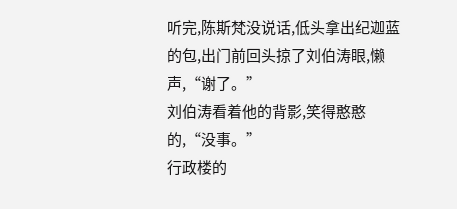听完,陈斯梵没说话,低头拿出纪迦蓝的包,出门前回头掠了刘伯涛眼,懒声,“谢了。”
刘伯涛看着他的背影,笑得憨憨的,“没事。”
行政楼的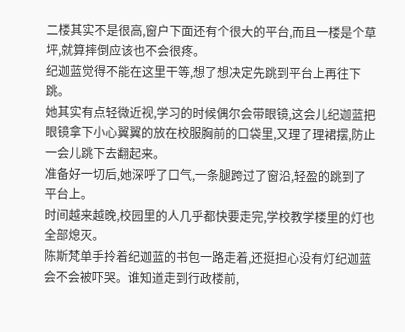二楼其实不是很高,窗户下面还有个很大的平台,而且一楼是个草坪,就算摔倒应该也不会很疼。
纪迦蓝觉得不能在这里干等,想了想决定先跳到平台上再往下跳。
她其实有点轻微近视,学习的时候偶尔会带眼镜,这会儿纪迦蓝把眼镜拿下小心翼翼的放在校服胸前的口袋里,又理了理裙摆,防止一会儿跳下去翻起来。
准备好一切后,她深呼了口气,一条腿跨过了窗沿,轻盈的跳到了平台上。
时间越来越晚,校园里的人几乎都快要走完,学校教学楼里的灯也全部熄灭。
陈斯梵单手拎着纪迦蓝的书包一路走着,还挺担心没有灯纪迦蓝会不会被吓哭。谁知道走到行政楼前,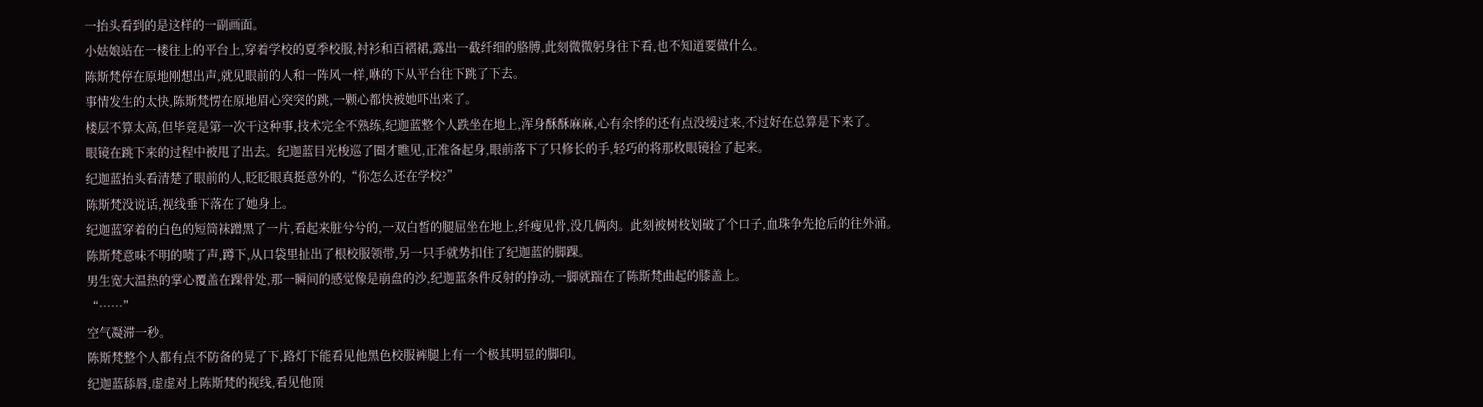一抬头看到的是这样的一副画面。
小姑娘站在一楼往上的平台上,穿着学校的夏季校服,衬衫和百褶裙,露出一截纤细的胳膊,此刻微微躬身往下看,也不知道要做什么。
陈斯梵停在原地刚想出声,就见眼前的人和一阵风一样,咻的下从平台往下跳了下去。
事情发生的太快,陈斯梵愣在原地眉心突突的跳,一颗心都快被她吓出来了。
楼层不算太高,但毕竟是第一次干这种事,技术完全不熟练,纪迦蓝整个人跌坐在地上,浑身酥酥麻麻,心有余悸的还有点没缓过来,不过好在总算是下来了。
眼镜在跳下来的过程中被甩了出去。纪迦蓝目光梭巡了圈才瞧见,正准备起身,眼前落下了只修长的手,轻巧的将那枚眼镜捡了起来。
纪迦蓝抬头看清楚了眼前的人,眨眨眼真挺意外的,“你怎么还在学校?”
陈斯梵没说话,视线垂下落在了她身上。
纪迦蓝穿着的白色的短筒袜蹭黑了一片,看起来脏兮兮的,一双白皙的腿屈坐在地上,纤瘦见骨,没几俩肉。此刻被树枝划破了个口子,血珠争先抢后的往外涌。
陈斯梵意味不明的啧了声,蹲下,从口袋里扯出了根校服领带,另一只手就势扣住了纪迦蓝的脚踝。
男生宽大温热的掌心覆盖在踝骨处,那一瞬间的感觉像是崩盘的沙,纪迦蓝条件反射的挣动,一脚就踹在了陈斯梵曲起的膝盖上。
“……”
空气凝滞一秒。
陈斯梵整个人都有点不防备的晃了下,路灯下能看见他黑色校服裤腿上有一个极其明显的脚印。
纪迦蓝舔唇,虚虚对上陈斯梵的视线,看见他顶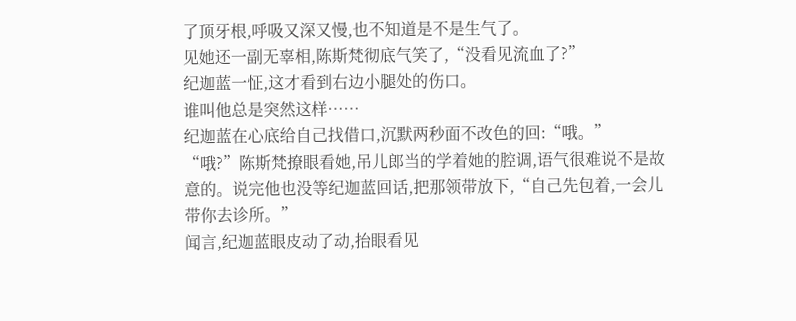了顶牙根,呼吸又深又慢,也不知道是不是生气了。
见她还一副无辜相,陈斯梵彻底气笑了,“没看见流血了?”
纪迦蓝一怔,这才看到右边小腿处的伤口。
谁叫他总是突然这样……
纪迦蓝在心底给自己找借口,沉默两秒面不改色的回:“哦。”
“哦?”陈斯梵撩眼看她,吊儿郎当的学着她的腔调,语气很难说不是故意的。说完他也没等纪迦蓝回话,把那领带放下,“自己先包着,一会儿带你去诊所。”
闻言,纪迦蓝眼皮动了动,抬眼看见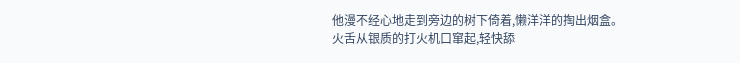他漫不经心地走到旁边的树下倚着,懒洋洋的掏出烟盒。
火舌从银质的打火机口窜起,轻快舔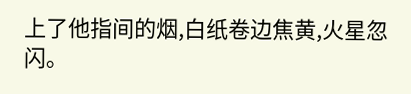上了他指间的烟,白纸卷边焦黄,火星忽闪。